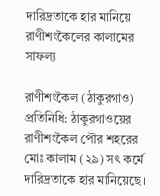দারিদ্রতাকে হার মানিয়ে রাণীশংকৈলের কালামের সাফল্য

রাণীশংকৈল (ঠাকুরগাও) প্রতিনিধি: ঠাকুরগাওয়ের রাণীশংকৈল পৌর শহরের মোঃ কালাম (২৯) সৎ কর্মে দারিদ্রতাকে হার মানিয়েছে।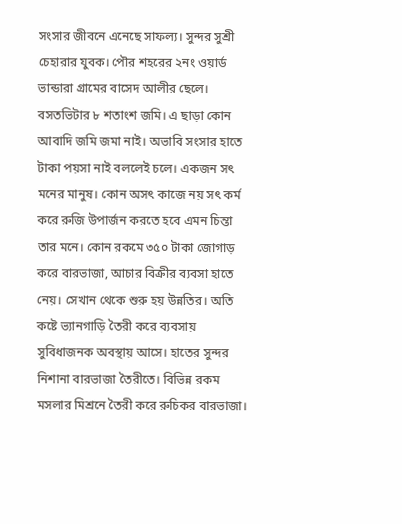সংসার জীবনে এনেছে সাফল্য। সুন্দর সুশ্রী চেহারার যুবক। পৌর শহরের ২নং ওয়ার্ড ভান্ডারা গ্রামের বাসেদ আলীর ছেলে। বসতভিটার ৮ শতাংশ জমি। এ ছাড়া কোন আবাদি জমি জমা নাই। অভাবি সংসার হাতে টাকা পয়সা নাই বললেই চলে। একজন সৎ মনের মানুষ। কোন অসৎ কাজে নয় সৎ কর্ম করে রুজি উপার্জন করতে হবে এমন চিন্তা তার মনে। কোন রকমে ৩৫০ টাকা জোগাড় করে বারভাজা, আচার বিক্রীর ব্যবসা হাতে নেয়। সেখান থেকে শুরু হয় উন্নতির। অতি কষ্টে ভ্যানগাড়ি তৈরী করে ব্যবসায় সুবিধাজনক অবস্থায় আসে। হাতের সুন্দর নিশানা বারভাজা তৈরীতে। বিভিন্ন রকম মসলার মিশ্রনে তৈরী করে রুচিকর বারভাজা।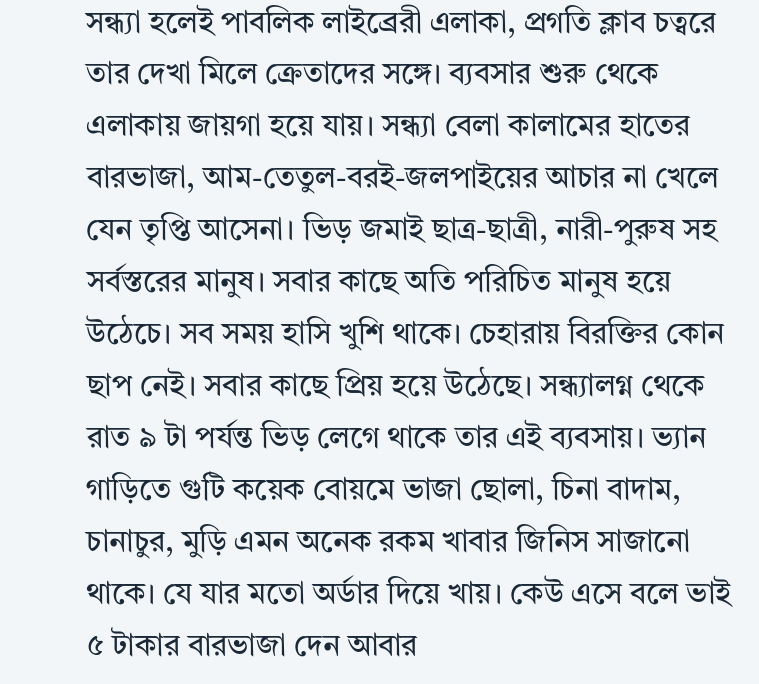সন্ধ্যা হলেই পাবলিক লাইব্রেরী এলাকা, প্রগতি ক্লাব চত্বরে তার দেখা মিলে ক্রেতাদের সঙ্গে। ব্যবসার শুরু থেকে এলাকায় জায়গা হয়ে যায়। সন্ধ্যা বেলা কালামের হাতের বারভাজা, আম-তেতুল-বরই-জলপাইয়ের আচার না খেলে যেন তৃপ্তি আসেনা। ভিড় জমাই ছাত্র-ছাত্রী, নারী-পুরুষ সহ সর্বস্তরের মানুষ। সবার কাছে অতি পরিচিত মানুষ হয়ে উঠেচে। সব সময় হাসি খুশি থাকে। চেহারায় বিরক্তির কোন ছাপ নেই। সবার কাছে প্রিয় হয়ে উঠেছে। সন্ধ্যালগ্ন থেকে রাত ৯ টা পর্যন্ত ভিড় লেগে থাকে তার এই ব্যবসায়। ভ্যান গাড়িতে গুটি কয়েক বোয়মে ভাজা ছোলা, চিনা বাদাম, চানাচুর, মুড়ি এমন অনেক রকম খাবার জিনিস সাজানো থাকে। যে যার মতো অর্ডার দিয়ে খায়। কেউ এসে বলে ভাই ৫ টাকার বারভাজা দেন আবার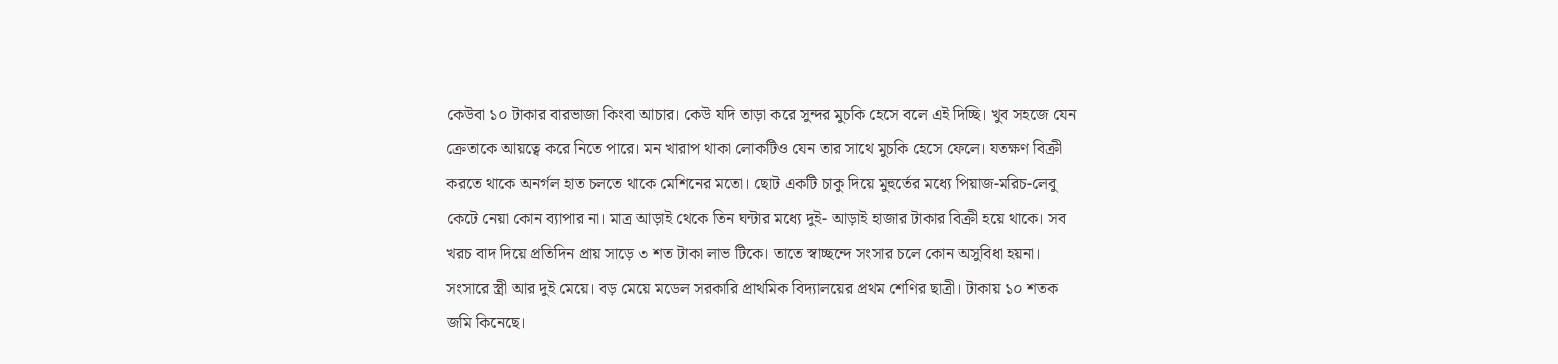কেউবা ১০ টাকার বারভাজা কিংবা আচার। কেউ যদি তাড়া করে সুন্দর মুচকি হেসে বলে এই দিচ্ছি। খুব সহজে যেন ক্রেতাকে আয়ত্বে করে নিতে পারে। মন খারাপ থাকা লোকটিও যেন তার সাথে মুচকি হেসে ফেলে। যতক্ষণ বিক্রী করতে থাকে অনর্গল হাত চলতে থাকে মেশিনের মতো। ছোট একটি চাকু দিয়ে মুহুর্তের মধ্যে পিয়াজ-মরিচ-লেবু কেটে নেয়া কোন ব্যাপার না। মাত্র আড়াই থেকে তিন ঘন্টার মধ্যে দুই- আড়াই হাজার টাকার বিক্রী হয়ে থাকে। সব খরচ বাদ দিয়ে প্রতিদিন প্রায় সাড়ে ৩ শত টাকা লাভ টিকে। তাতে স্বাচ্ছন্দে সংসার চলে কোন অসুবিধা হয়না। সংসারে স্ত্রী আর দুই মেয়ে। বড় মেয়ে মডেল সরকারি প্রাথমিক বিদ্যালয়ের প্রথম শেণির ছাত্রী। টাকায় ১০ শতক জমি কিনেছে।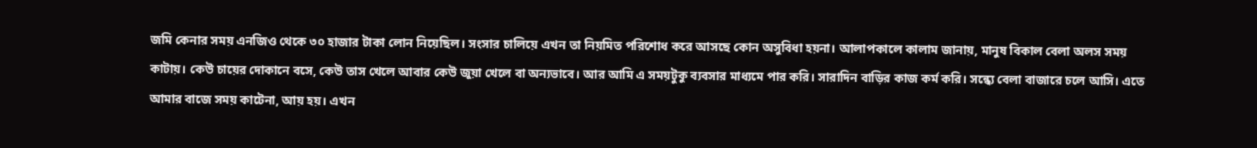জমি কেনার সময় এনজিও থেকে ৩০ হাজার টাকা লোন নিয়েছিল। সংসার চালিয়ে এখন তা নিয়মিত পরিশোধ করে আসছে কোন অসুবিধা হয়না। আলাপকালে কালাম জানায়, মানুষ বিকাল বেলা অলস সময় কাটায়। কেউ চায়ের দোকানে বসে, কেউ তাস খেলে আবার কেউ জুয়া খেলে বা অন্যভাবে। আর আমি এ সময়টুকু ব্যবসার মাধ্যমে পার করি। সারাদিন বাড়ির কাজ কর্ম করি। সন্ধ্যে বেলা বাজারে চলে আসি। এতে আমার বাজে সময় কাটেনা, আয় হয়। এখন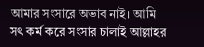আমার সংসারে অভাব নাই। আমি সৎ কর্ম করে সংসার চালাই আল্লাহর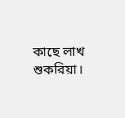কাছে লাখ শুকরিয়া।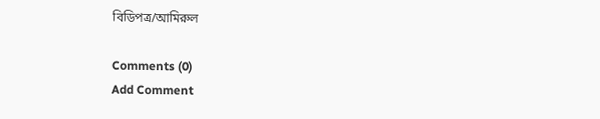বিডিপত্র/আমিরুল

Comments (0)
Add Comment